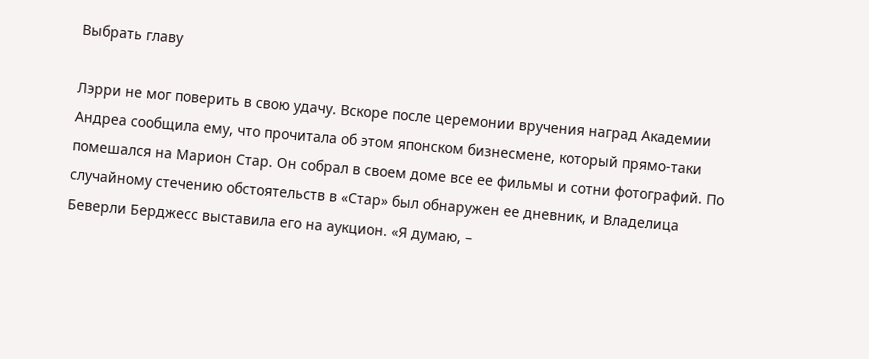Выбрать главу

Лэрри не мог поверить в свою удачу. Вскоре после церемонии вручения наград Академии Андреа сообщила ему, что прочитала об этом японском бизнесмене, который прямо-таки помешался на Марион Стар. Он собрал в своем доме все ее фильмы и сотни фотографий. По случайному стечению обстоятельств в «Стар» был обнаружен ее дневник, и Владелица Беверли Берджесс выставила его на аукцион. «Я думаю, –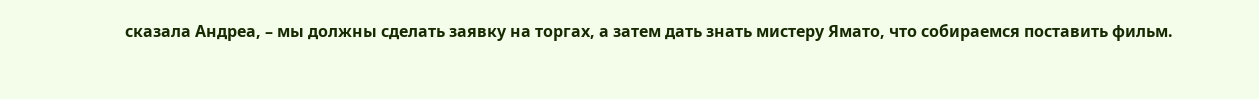сказала Андреа, – мы должны сделать заявку на торгах, а затем дать знать мистеру Ямато, что собираемся поставить фильм.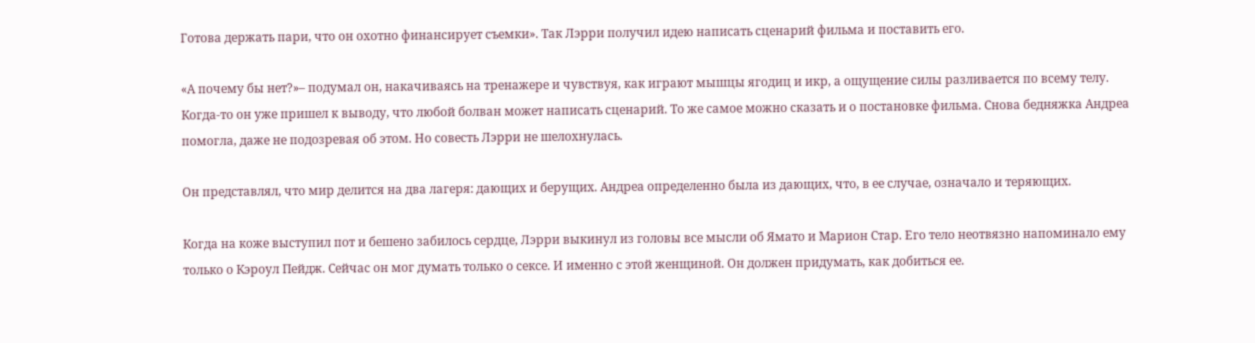Готова держать пари, что он охотно финансирует съемки». Так Лэрри получил идею написать сценарий фильма и поставить его.

«А почему бы нет?»– подумал он, накачиваясь на тренажере и чувствуя, как играют мышцы ягодиц и икр, а ощущение силы разливается по всему телу. Когда-то он уже пришел к выводу, что любой болван может написать сценарий. То же самое можно сказать и о постановке фильма. Снова бедняжка Андреа помогла, даже не подозревая об этом. Но совесть Лэрри не шелохнулась.

Он представлял, что мир делится на два лагеря: дающих и берущих. Андреа определенно была из дающих, что, в ее случае, означало и теряющих.

Когда на коже выступил пот и бешено забилось сердце, Лэрри выкинул из головы все мысли об Ямато и Марион Стар. Его тело неотвязно напоминало ему только о Кэроул Пейдж. Сейчас он мог думать только о сексе. И именно с этой женщиной. Он должен придумать, как добиться ее.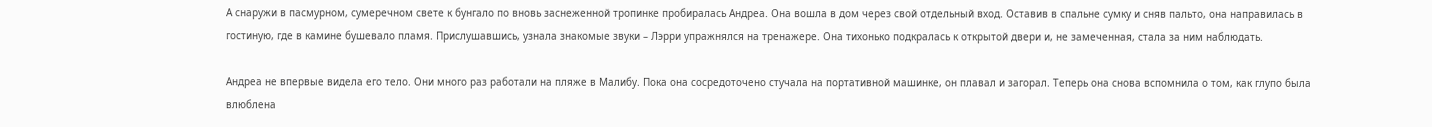А снаружи в пасмурном, сумеречном свете к бунгало по вновь заснеженной тропинке пробиралась Андреа. Она вошла в дом через свой отдельный вход. Оставив в спальне сумку и сняв пальто, она направилась в гостиную, где в камине бушевало пламя. Прислушавшись, узнала знакомые звуки – Лэрри упражнялся на тренажере. Она тихонько подкралась к открытой двери и, не замеченная, стала за ним наблюдать.

Андреа не впервые видела его тело. Они много раз работали на пляже в Малибу. Пока она сосредоточено стучала на портативной машинке, он плавал и загорал. Теперь она снова вспомнила о том, как глупо была влюблена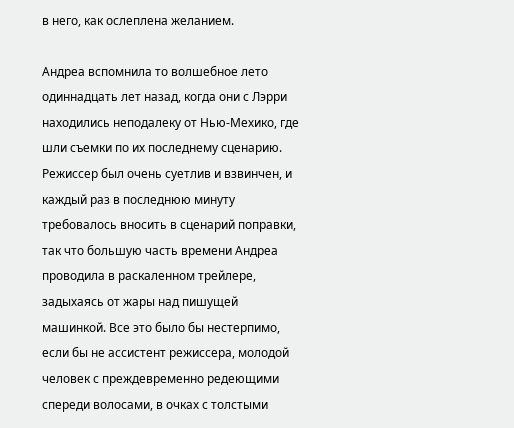в него, как ослеплена желанием.

Андреа вспомнила то волшебное лето одиннадцать лет назад, когда они с Лэрри находились неподалеку от Нью-Мехико, где шли съемки по их последнему сценарию. Режиссер был очень суетлив и взвинчен, и каждый раз в последнюю минуту требовалось вносить в сценарий поправки, так что большую часть времени Андреа проводила в раскаленном трейлере, задыхаясь от жары над пишущей машинкой. Все это было бы нестерпимо, если бы не ассистент режиссера, молодой человек с преждевременно редеющими спереди волосами, в очках с толстыми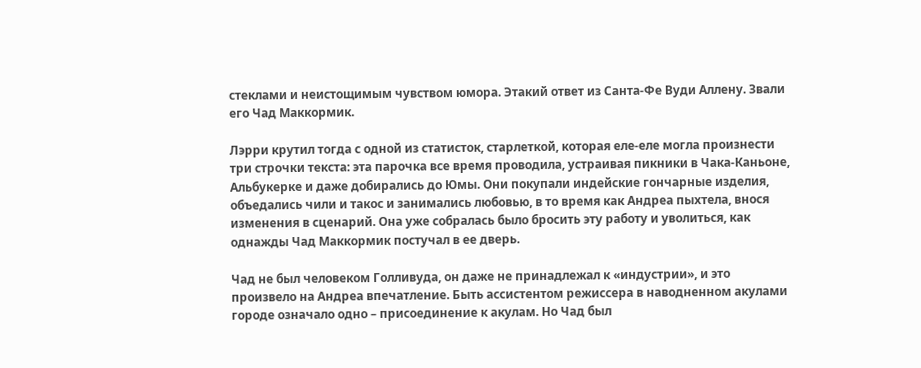стеклами и неистощимым чувством юмора. Этакий ответ из Санта-Фе Вуди Аллену. Звали его Чад Маккормик.

Лэрри крутил тогда с одной из статисток, старлеткой, которая еле-еле могла произнести три строчки текста: эта парочка все время проводила, устраивая пикники в Чака-Каньоне, Альбукерке и даже добирались до Юмы. Они покупали индейские гончарные изделия, объедались чили и такос и занимались любовью, в то время как Андреа пыхтела, внося изменения в сценарий. Она уже собралась было бросить эту работу и уволиться, как однажды Чад Маккормик постучал в ее дверь.

Чад не был человеком Голливуда, он даже не принадлежал к «индустрии», и это произвело на Андреа впечатление. Быть ассистентом режиссера в наводненном акулами городе означало одно – присоединение к акулам. Но Чад был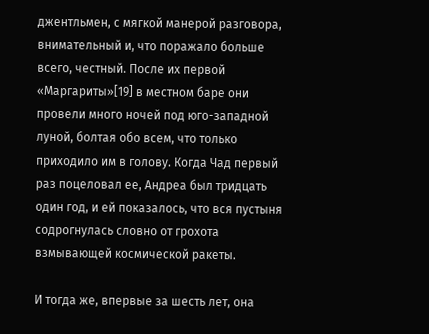джентльмен, с мягкой манерой разговора, внимательный и, что поражало больше всего, честный. После их первой «Маргариты»[19] в местном баре они провели много ночей под юго-западной луной, болтая обо всем, что только приходило им в голову. Когда Чад первый раз поцеловал ее, Андреа был тридцать один год, и ей показалось, что вся пустыня содрогнулась словно от грохота взмывающей космической ракеты.

И тогда же, впервые за шесть лет, она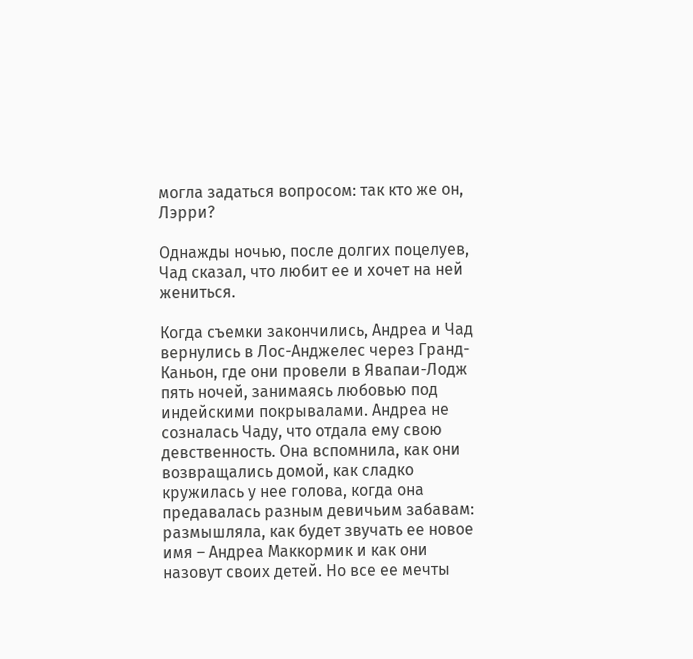могла задаться вопросом: так кто же он, Лэрри?

Однажды ночью, после долгих поцелуев, Чад сказал, что любит ее и хочет на ней жениться.

Когда съемки закончились, Андреа и Чад вернулись в Лос-Анджелес через Гранд-Каньон, где они провели в Явапаи-Лодж пять ночей, занимаясь любовью под индейскими покрывалами. Андреа не созналась Чаду, что отдала ему свою девственность. Она вспомнила, как они возвращались домой, как сладко кружилась у нее голова, когда она предавалась разным девичьим забавам: размышляла, как будет звучать ее новое имя – Андреа Маккормик и как они назовут своих детей. Но все ее мечты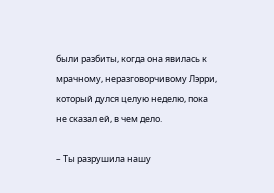были разбиты, когда она явилась к мрачному, неразговорчивому Лэрри, который дулся целую неделю, пока не сказал ей, в чем дело.

– Ты разрушила нашу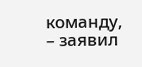команду, – заявил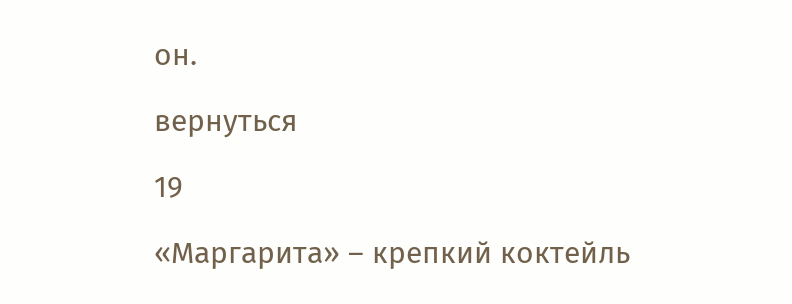он.

вернуться

19

«Маргарита» – крепкий коктейль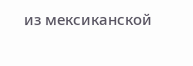из мексиканской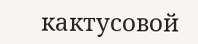кактусовой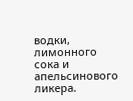водки, лимонного сока и апельсинового ликера.